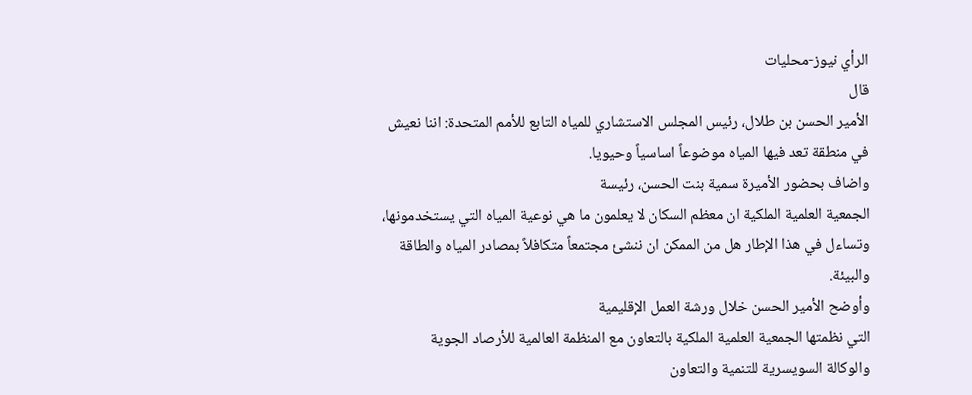الرأي نيوز-محليات
قال
الأمير الحسن بن طلال، رئيس المجلس الاستشاري للمياه التابع للأمم المتحدة: اننا نعيش
في منطقة تعد فيها المياه موضوعاً اساسياً وحيويا.
واضاف بحضور الأميرة سمية بنت الحسن، رئيسة
الجمعية العلمية الملكية ان معظم السكان لا يعلمون ما هي نوعية المياه التي يستخدمونها،
وتساءل في هذا الإطار هل من الممكن ان ننشئ مجتمعاً متكافلاً بمصادر المياه والطاقة
والبيئة.
وأوضح الأمير الحسن خلال ورشة العمل الإقليمية
التي نظمتها الجمعية العلمية الملكية بالتعاون مع المنظمة العالمية للأرصاد الجوية
والوكالة السويسرية للتنمية والتعاون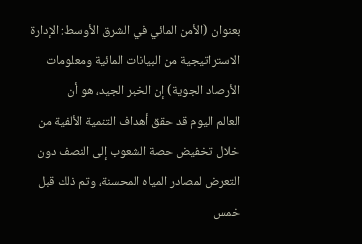بعنوان (الأمن المائي في الشرق الأوسط: الإدارة
الاستراتيجية من البيانات المائية ومعلومات الأرصاد الجوية) إن الخبر الجيد، هو أن
العالم اليوم قد حقق أهداف التنمية الألفية من خلال تخفيض حصة الشعوب إلى النصف دون
التعرض لمصادر المياه المحسنة، وتم ذلك قبل خمس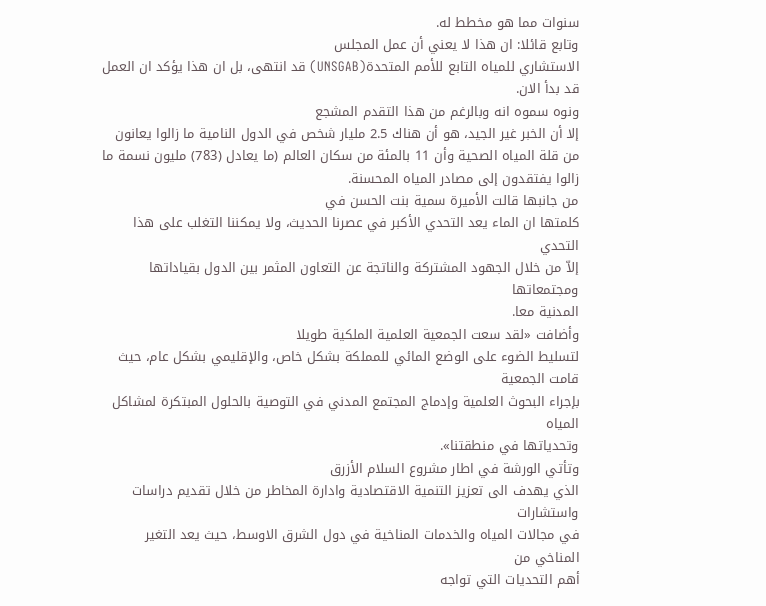سنوات مما هو مخطط له.
وتابع قائلا: ان هذا لا يعني أن عمل المجلس
الاستشاري للمياه التابع للأمم المتحدة(UNSGAB) قد انتهى، بل ان هذا يؤكد ان العمل قد بدأ الان.
ونوه سموه انه وبالرغم من هذا التقدم المشجع
إلا أن الخبر غير الجيد، هو أن هناك 2.5 مليار شخص في الدول النامية ما زالوا يعانون
من قلة المياه الصحية وأن 11 بالمئة من سكان العالم (ما يعادل (783) مليون نسمة ما
زالوا يفتقدون إلى مصادر المياه المحسنة.
من جانبها قالت الأميرة سمية بنت الحسن في
كلمتها ان الماء يعد التحدي الأكبر في عصرنا الحديث، ولا يمكننا التغلب على هذا التحدي
إلاّ من خلال الجهود المشتركة والناتجة عن التعاون المثمر بين الدول بقياداتها ومجتمعاتها
المدنية معا.
وأضافت «لقد سعت الجمعية العلمية الملكية طويلا
لتسليط الضوء على الوضع المائي للمملكة بشكل خاص، والإقليمي بشكل عام، حيث قامت الجمعية
بإجراء البحوث العلمية وإدماج المجتمع المدني في التوصية بالحلول المبتكرة لمشاكل المياه
وتحدياتها في منطقتنا».
وتأتي الورشة في اطار مشروع السلام الأزرق
الذي يهدف الى تعزيز التنمية الاقتصادية وادارة المخاطر من خلال تقديم دراسات واستشارات
في مجالات المياه والخدمات المناخية في دول الشرق الاوسط، حيث يعد التغير المناخي من
أهم التحديات التي تواجه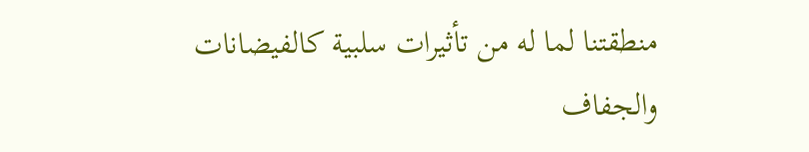منطقتنا لما له من تأثيرات سلبية كالفيضانات والجفاف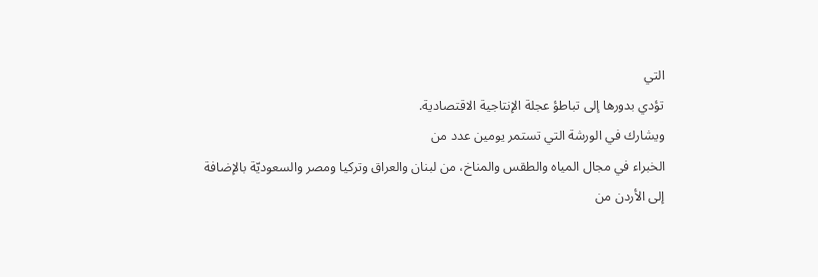التي
تؤدي بدورها إلى تباطؤ عجلة الإنتاجية الاقتصادية.
ويشارك في الورشة التي تستمر يومين عدد من
الخبراء في مجال المياه والطقس والمناخ، من لبنان والعراق وتركيا ومصر والسعوديّة بالإضافة
إلى الأردن من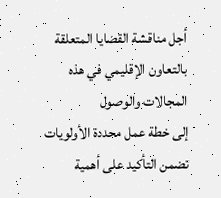أجل مناقشة القضايا المتعلقة بالتعاون الإقليمي في هذه المجالات والوصول
إلى خطة عمل محددة الأولويات تضمن التأكيد على أهمية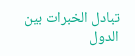تبادل الخبرات بين الدول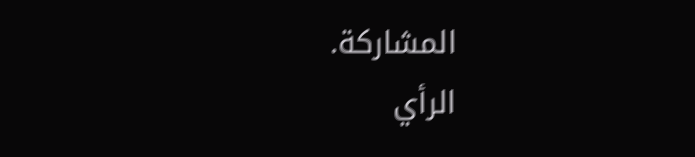المشاركة.
الرأي